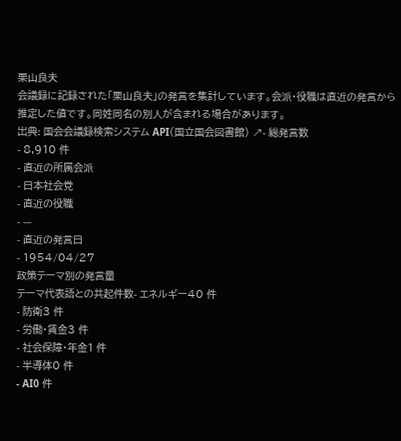栗山良夫
会議録に記録された「栗山良夫」の発言を集計しています。会派・役職は直近の発言から推定した値です。同姓同名の別人が含まれる場合があります。
出典: 国会会議録検索システム API(国立国会図書館) ↗- 総発言数
- 8,910 件
- 直近の所属会派
- 日本社会党
- 直近の役職
- —
- 直近の発言日
- 1954/04/27
政策テーマ別の発言量
テーマ代表語との共起件数- エネルギー40 件
- 防衛3 件
- 労働・賃金3 件
- 社会保障・年金1 件
- 半導体0 件
- AI0 件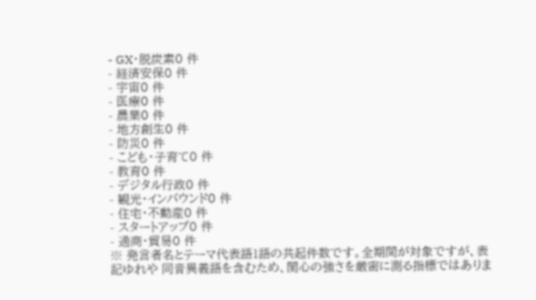- GX・脱炭素0 件
- 経済安保0 件
- 宇宙0 件
- 医療0 件
- 農業0 件
- 地方創生0 件
- 防災0 件
- こども・子育て0 件
- 教育0 件
- デジタル行政0 件
- 観光・インバウンド0 件
- 住宅・不動産0 件
- スタートアップ0 件
- 通商・貿易0 件
※ 発言者名とテーマ代表語1語の共起件数です。全期間が対象ですが、表記ゆれや 同音異義語を含むため、関心の強さを厳密に測る指標ではありま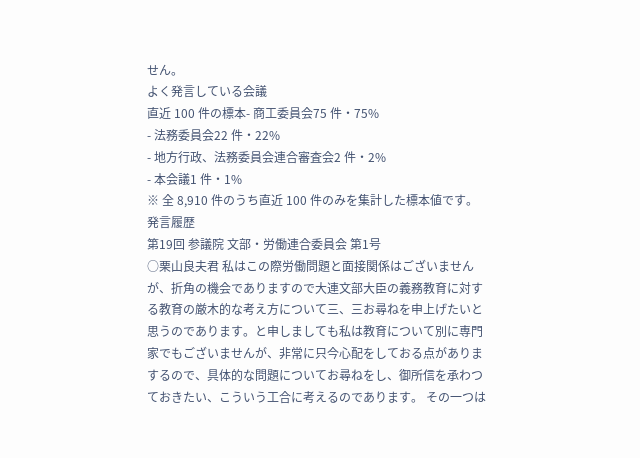せん。
よく発言している会議
直近 100 件の標本- 商工委員会75 件・75%
- 法務委員会22 件・22%
- 地方行政、法務委員会連合審査会2 件・2%
- 本会議1 件・1%
※ 全 8,910 件のうち直近 100 件のみを集計した標本値です。
発言履歴
第19回 参議院 文部・労働連合委員会 第1号
○栗山良夫君 私はこの際労働問題と面接関係はございませんが、折角の機会でありますので大連文部大臣の義務教育に対する教育の厳木的な考え方について三、三お尋ねを申上げたいと思うのであります。と申しましても私は教育について別に専門家でもございませんが、非常に只今心配をしておる点がありまするので、具体的な問題についてお尋ねをし、御所信を承わつておきたい、こういう工合に考えるのであります。 その一つは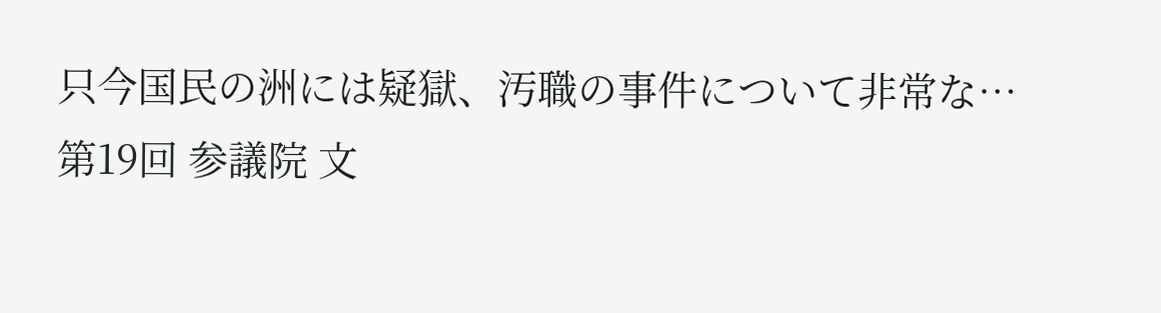只今国民の洲には疑獄、汚職の事件について非常な…
第19回 参議院 文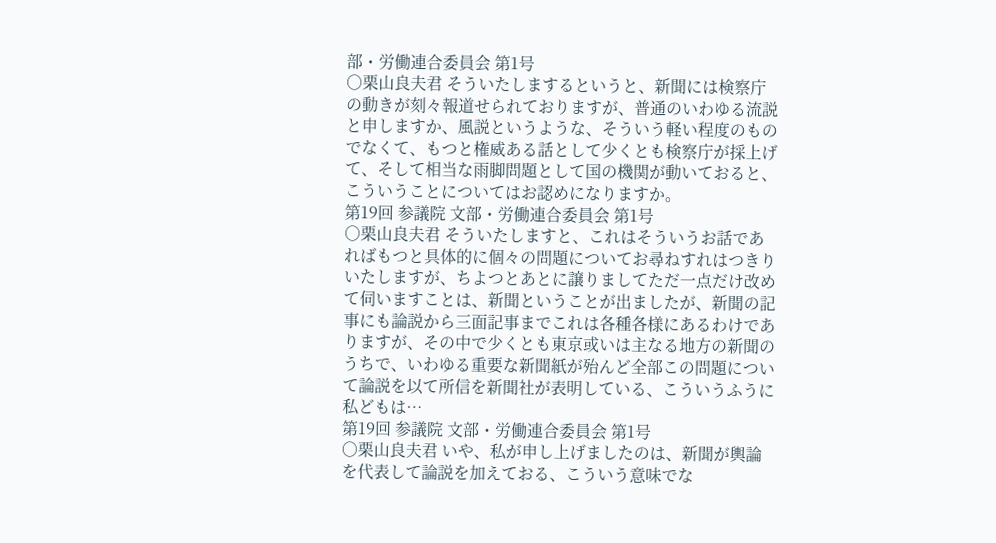部・労働連合委員会 第1号
○栗山良夫君 そういたしまするというと、新聞には検察庁の動きが刻々報道せられておりますが、普通のいわゆる流説と申しますか、風説というような、そういう軽い程度のものでなくて、もつと権威ある話として少くとも検察庁が採上げて、そして相当な雨脚問題として国の機関が動いておると、こういうことについてはお認めになりますか。
第19回 参議院 文部・労働連合委員会 第1号
○栗山良夫君 そういたしますと、これはそういうお話であればもつと具体的に個々の問題についてお尋ねすれはつきりいたしますが、ちよつとあとに譲りましてただ一点だけ改めて伺いますことは、新聞ということが出ましたが、新聞の記事にも論説から三面記事までこれは各種各様にあるわけでありますが、その中で少くとも東京或いは主なる地方の新聞のうちで、いわゆる重要な新聞紙が殆んど全部この問題について論説を以て所信を新聞社が表明している、こういうふうに私どもは…
第19回 参議院 文部・労働連合委員会 第1号
○栗山良夫君 いや、私が申し上げましたのは、新聞が輿論を代表して論説を加えておる、こういう意味でな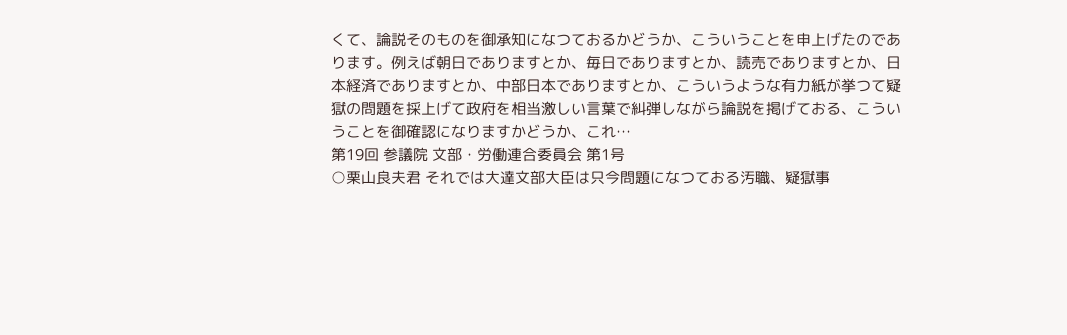くて、論説そのものを御承知になつておるかどうか、こういうことを申上げたのであります。例えば朝日でありますとか、毎日でありますとか、読売でありますとか、日本経済でありますとか、中部日本でありますとか、こういうような有力紙が挙つて疑獄の問題を採上げて政府を相当激しい言葉で糾弾しながら論説を掲げておる、こういうことを御確認になりますかどうか、これ…
第19回 参議院 文部・労働連合委員会 第1号
○栗山良夫君 それでは大達文部大臣は只今問題になつておる汚職、疑獄事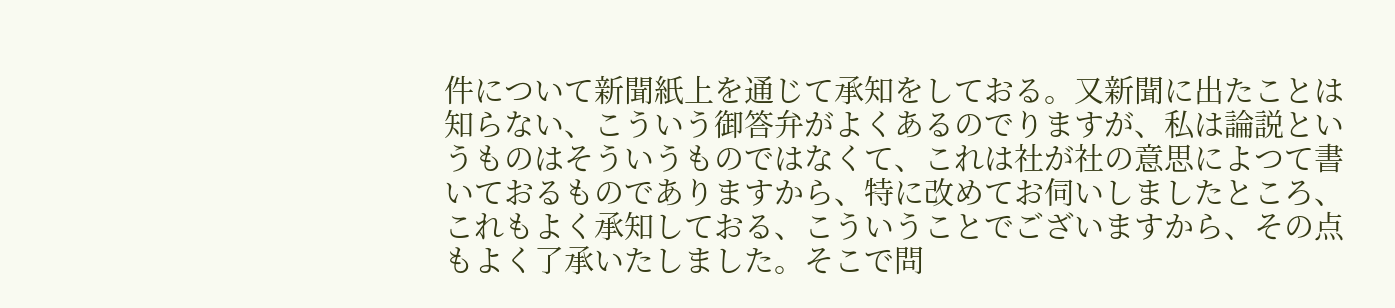件について新聞紙上を通じて承知をしておる。又新聞に出たことは知らない、こういう御答弁がよくあるのでりますが、私は論説というものはそういうものではなくて、これは社が社の意思によつて書いておるものでありますから、特に改めてお伺いしましたところ、これもよく承知しておる、こういうことでございますから、その点もよく了承いたしました。そこで問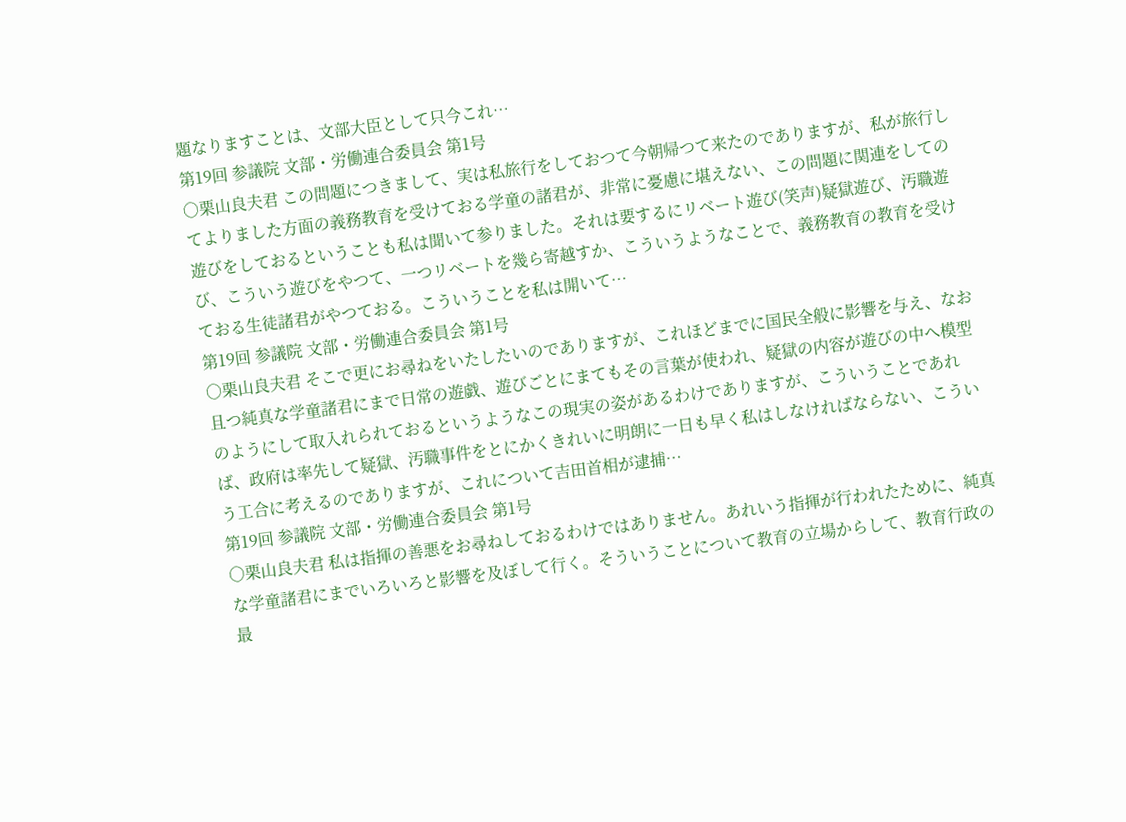題なりますことは、文部大臣として只今これ…
第19回 参議院 文部・労働連合委員会 第1号
○栗山良夫君 この問題につきまして、実は私旅行をしておつて今朝帰つて来たのでありますが、私が旅行してよりました方面の義務教育を受けておる学童の諸君が、非常に憂慮に堪えない、この問題に関連をしての遊びをしておるということも私は聞いて参りました。それは要するにリベート遊び(笑声)疑獄遊び、汚職遊び、こういう遊びをやつて、一つリベートを幾ら寄越すか、こういうようなことで、義務教育の教育を受けておる生徒諸君がやつておる。こういうことを私は開いて…
第19回 参議院 文部・労働連合委員会 第1号
○栗山良夫君 そこで更にお尋ねをいたしたいのでありますが、これほどまでに国民全般に影響を与え、なお且つ純真な学童諸君にまで日常の遊戯、遊びごとにまてもその言葉が使われ、疑獄の内容が遊びの中へ模型のようにして取入れられておるというようなこの現実の姿があるわけでありますが、こういうことであれば、政府は率先して疑獄、汚職事件をとにかくきれいに明朗に一日も早く私はしなければならない、こういう工合に考えるのでありますが、これについて吉田首相が逮捕…
第19回 参議院 文部・労働連合委員会 第1号
○栗山良夫君 私は指揮の善悪をお尋ねしておるわけではありません。あれいう指揮が行われたために、純真な学童諸君にまでいろいろと影響を及ぼして行く。そういうことについて教育の立場からして、教育行政の最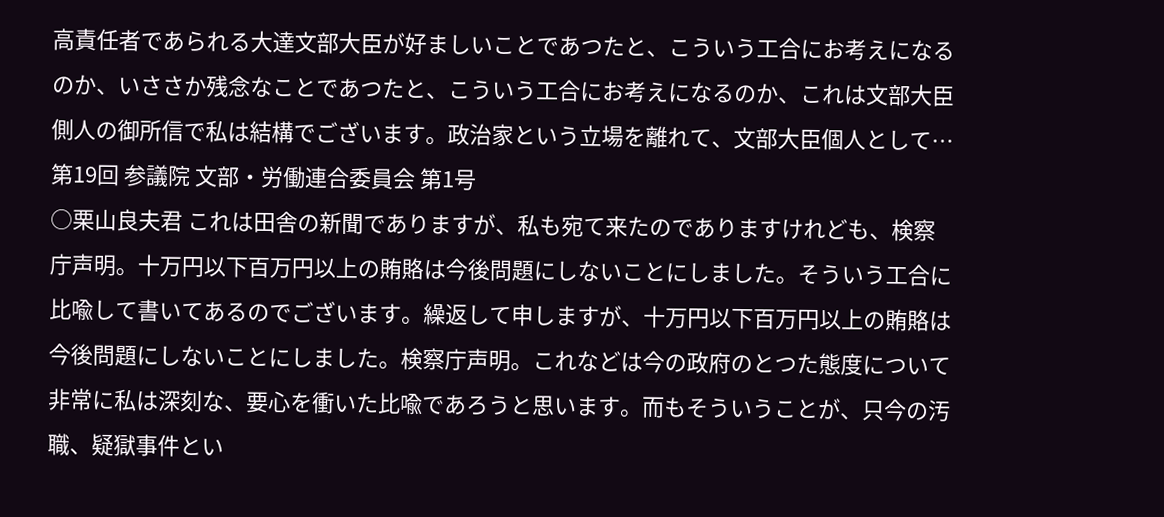高責任者であられる大達文部大臣が好ましいことであつたと、こういう工合にお考えになるのか、いささか残念なことであつたと、こういう工合にお考えになるのか、これは文部大臣側人の御所信で私は結構でございます。政治家という立場を離れて、文部大臣個人として…
第19回 参議院 文部・労働連合委員会 第1号
○栗山良夫君 これは田舎の新聞でありますが、私も宛て来たのでありますけれども、検察庁声明。十万円以下百万円以上の賄賂は今後問題にしないことにしました。そういう工合に比喩して書いてあるのでございます。繰返して申しますが、十万円以下百万円以上の賄賂は今後問題にしないことにしました。検察庁声明。これなどは今の政府のとつた態度について非常に私は深刻な、要心を衝いた比喩であろうと思います。而もそういうことが、只今の汚職、疑獄事件とい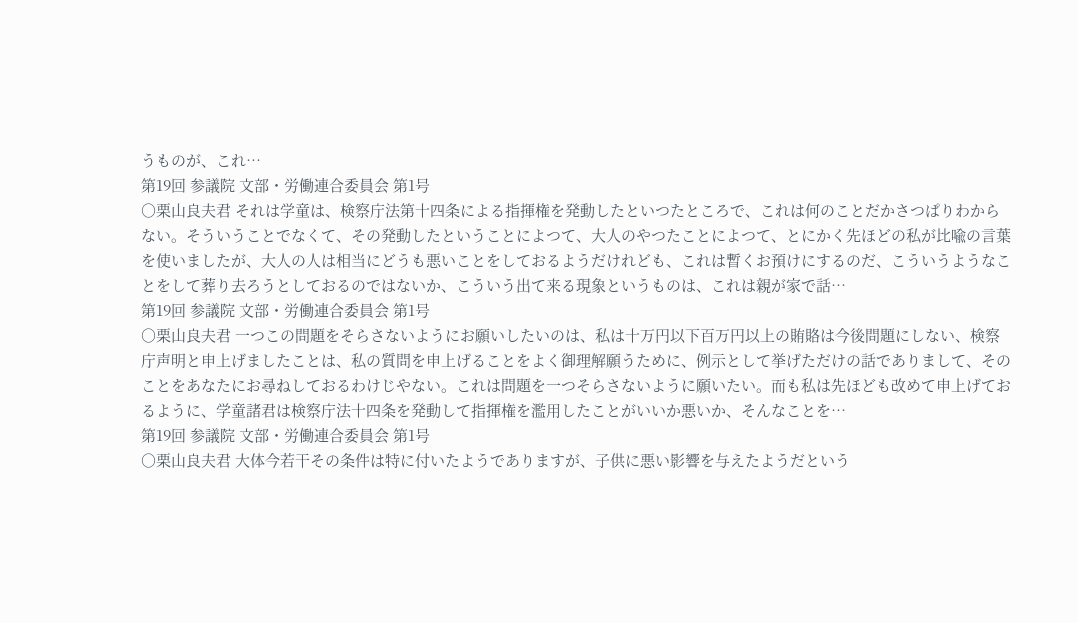うものが、これ…
第19回 参議院 文部・労働連合委員会 第1号
○栗山良夫君 それは学童は、検察庁法第十四条による指揮権を発動したといつたところで、これは何のことだかさつぱりわからない。そういうことでなくて、その発動したということによつて、大人のやつたことによつて、とにかく先ほどの私が比喩の言葉を使いましたが、大人の人は相当にどうも悪いことをしておるようだけれども、これは暫くお預けにするのだ、こういうようなことをして葬り去ろうとしておるのではないか、こういう出て来る現象というものは、これは親が家で話…
第19回 参議院 文部・労働連合委員会 第1号
○栗山良夫君 一つこの問題をそらさないようにお願いしたいのは、私は十万円以下百万円以上の賄賂は今後問題にしない、検察庁声明と申上げましたことは、私の質問を申上げることをよく御理解願うために、例示として挙げただけの話でありまして、そのことをあなたにお尋ねしておるわけじやない。これは問題を一つそらさないように願いたい。而も私は先ほども改めて申上げておるように、学童諸君は検察庁法十四条を発動して指揮権を濫用したことがいいか悪いか、そんなことを…
第19回 参議院 文部・労働連合委員会 第1号
○栗山良夫君 大体今若干その条件は特に付いたようでありますが、子供に悪い影響を与えたようだという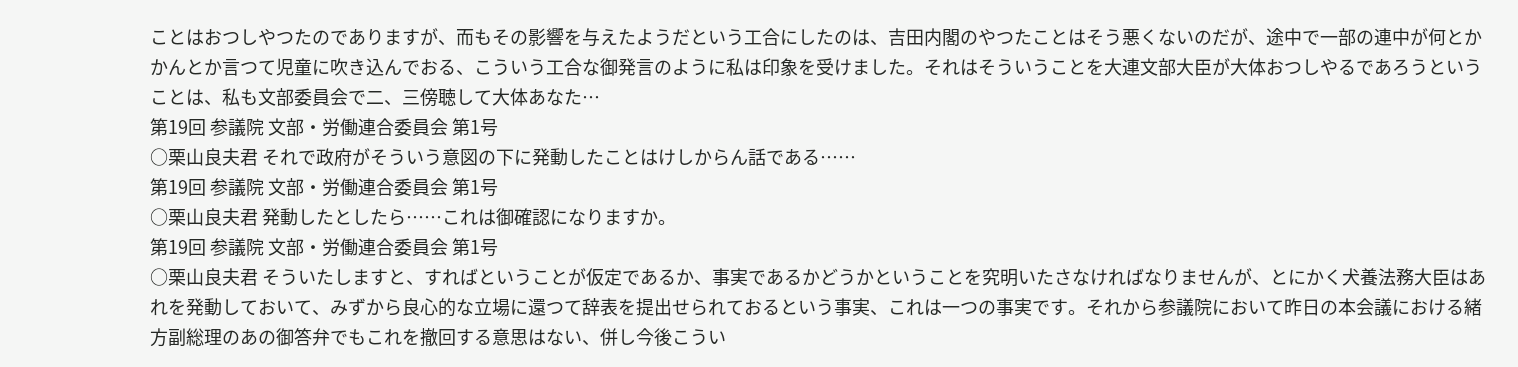ことはおつしやつたのでありますが、而もその影響を与えたようだという工合にしたのは、吉田内閣のやつたことはそう悪くないのだが、途中で一部の連中が何とかかんとか言つて児童に吹き込んでおる、こういう工合な御発言のように私は印象を受けました。それはそういうことを大連文部大臣が大体おつしやるであろうということは、私も文部委員会で二、三傍聴して大体あなた…
第19回 参議院 文部・労働連合委員会 第1号
○栗山良夫君 それで政府がそういう意図の下に発動したことはけしからん話である……
第19回 参議院 文部・労働連合委員会 第1号
○栗山良夫君 発動したとしたら……これは御確認になりますか。
第19回 参議院 文部・労働連合委員会 第1号
○栗山良夫君 そういたしますと、すればということが仮定であるか、事実であるかどうかということを究明いたさなければなりませんが、とにかく犬養法務大臣はあれを発動しておいて、みずから良心的な立場に還つて辞表を提出せられておるという事実、これは一つの事実です。それから参議院において昨日の本会議における緒方副総理のあの御答弁でもこれを撤回する意思はない、併し今後こうい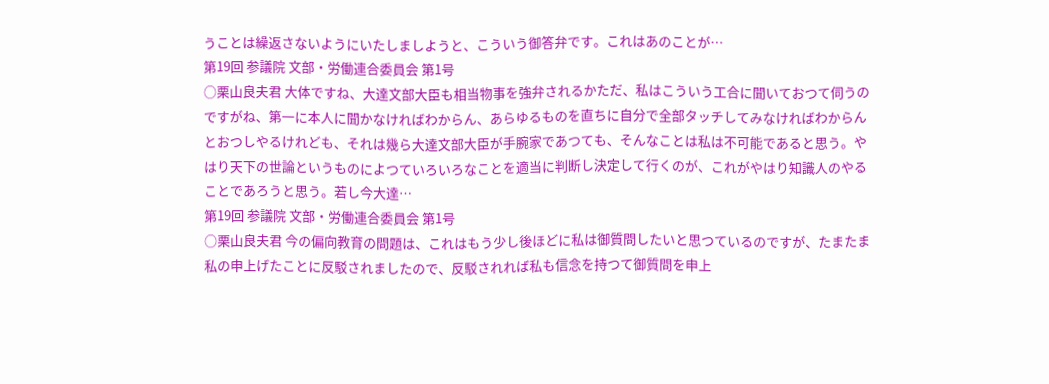うことは繰返さないようにいたしましようと、こういう御答弁です。これはあのことが…
第19回 参議院 文部・労働連合委員会 第1号
○栗山良夫君 大体ですね、大達文部大臣も相当物事を強弁されるかただ、私はこういう工合に聞いておつて伺うのですがね、第一に本人に聞かなければわからん、あらゆるものを直ちに自分で全部タッチしてみなければわからんとおつしやるけれども、それは幾ら大達文部大臣が手腕家であつても、そんなことは私は不可能であると思う。やはり天下の世論というものによつていろいろなことを適当に判断し決定して行くのが、これがやはり知識人のやることであろうと思う。若し今大達…
第19回 参議院 文部・労働連合委員会 第1号
○栗山良夫君 今の偏向教育の問題は、これはもう少し後ほどに私は御質問したいと思つているのですが、たまたま私の申上げたことに反駁されましたので、反駁されれば私も信念を持つて御質問を申上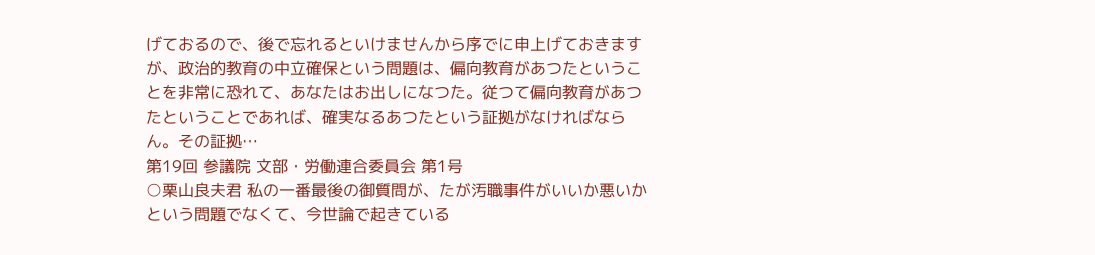げておるので、後で忘れるといけませんから序でに申上げておきますが、政治的教育の中立確保という問題は、偏向教育があつたということを非常に恐れて、あなたはお出しになつた。従つて偏向教育があつたということであれば、確実なるあつたという証拠がなければならん。その証拠…
第19回 参議院 文部・労働連合委員会 第1号
○栗山良夫君 私の一番最後の御質問が、たが汚職事件がいいか悪いかという問題でなくて、今世論で起きている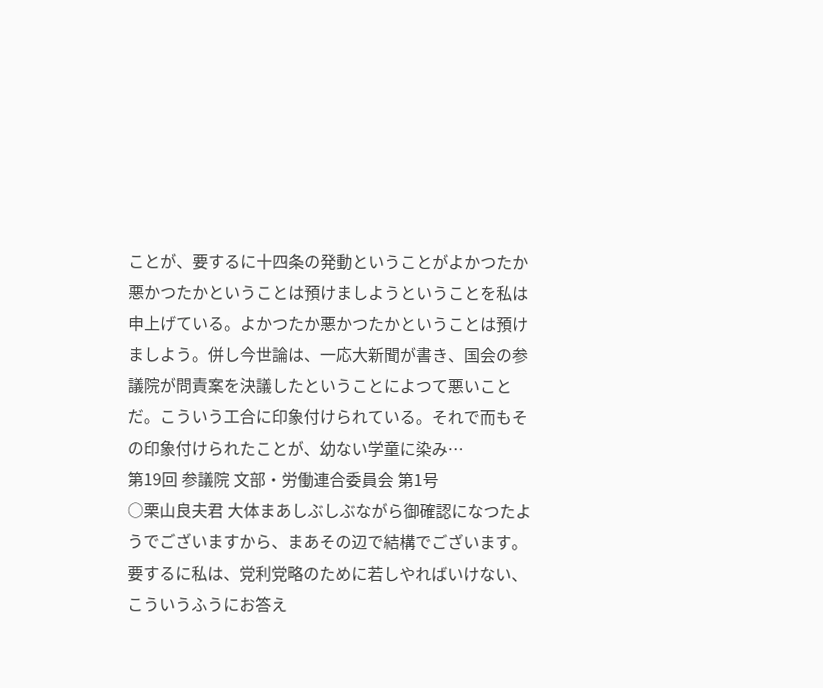ことが、要するに十四条の発動ということがよかつたか悪かつたかということは預けましようということを私は申上げている。よかつたか悪かつたかということは預けましよう。併し今世論は、一応大新聞が書き、国会の参議院が問責案を決議したということによつて悪いことだ。こういう工合に印象付けられている。それで而もその印象付けられたことが、幼ない学童に染み…
第19回 参議院 文部・労働連合委員会 第1号
○栗山良夫君 大体まあしぶしぶながら御確認になつたようでございますから、まあその辺で結構でございます。 要するに私は、党利党略のために若しやればいけない、こういうふうにお答え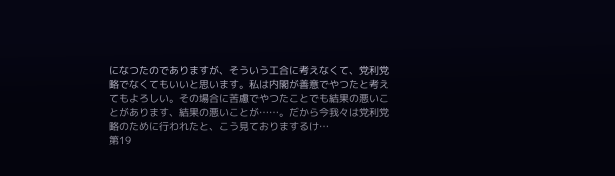になつたのでありますが、そういう工合に考えなくて、党利党略でなくてもいいと思います。私は内閣が善意でやつたと考えてもよろしい。その場合に苦慮でやつたことでも結果の悪いことがあります、結果の悪いことが……。だから今我々は党利党略のために行われたと、こう見ておりまするけ…
第19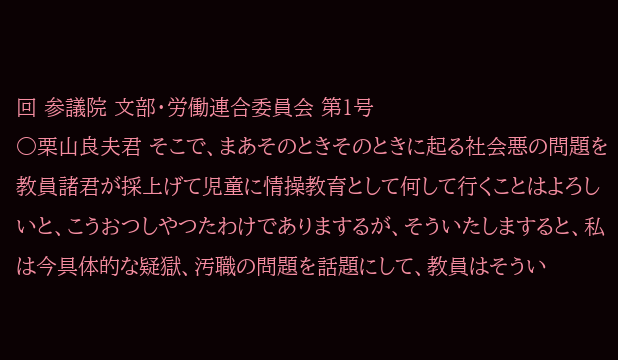回 参議院 文部・労働連合委員会 第1号
○栗山良夫君 そこで、まあそのときそのときに起る社会悪の問題を教員諸君が採上げて児童に情操教育として何して行くことはよろしいと、こうおつしやつたわけでありまするが、そういたしますると、私は今具体的な疑獄、汚職の問題を話題にして、教員はそうい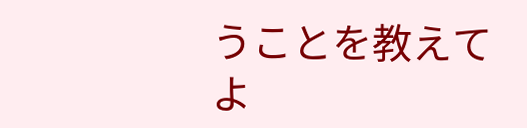うことを教えてよ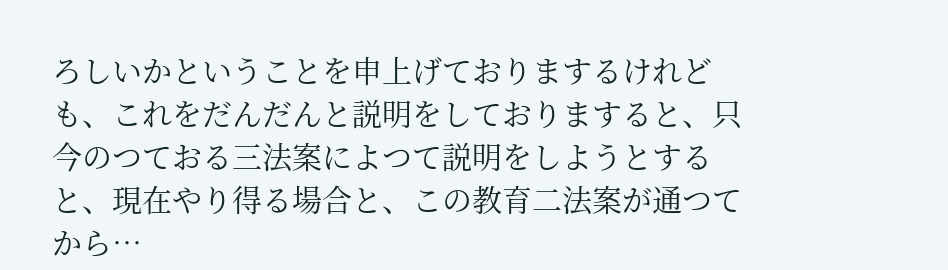ろしいかということを申上げておりまするけれども、これをだんだんと説明をしておりますると、只今のつておる三法案によつて説明をしようとすると、現在やり得る場合と、この教育二法案が通つてから…